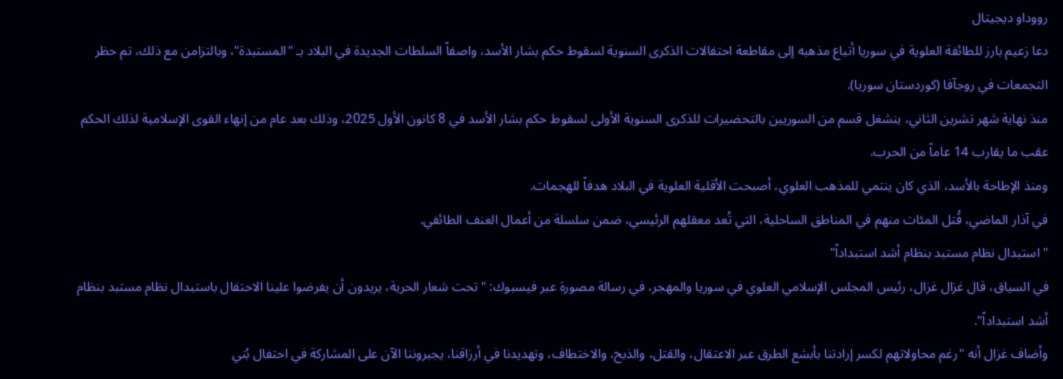رووداو ديجيتال
دعا زعيم بارز للطائفة العلوية في سوريا أتباع مذهبه إلى مقاطعة احتفالات الذكرى السنوية لسقوط حكم بشار الأسد، واصفاً السلطات الجديدة في البلاد بـ "المستبدة"، وبالتزامن مع ذلك، تم حظر التجمعات في روجآفا (كوردستان سوريا).
منذ نهاية شهر تشرين الثاني، ينشغل قسم من السوريين بالتحضيرات للذكرى السنوية الأولى لسقوط حكم بشار الأسد في 8 كانون الأول 2025، وذلك بعد عام من إنهاء القوى الإسلامية لذلك الحكم عقب ما يقارب 14 عاماً من الحرب.
ومنذ الإطاحة بالأسد، الذي كان ينتمي للمذهب العلوي، أصبحت الأقلية العلوية في البلاد هدفاً للهجمات.
في آذار الماضي، قُتل المئات منهم في المناطق الساحلية، التي تُعد معقلهم الرئيسي، ضمن سلسلة من أعمال العنف الطائفي.
"استبدال نظام مستبد بنظام أشد استبداداً"
في السياق، قال غزال غزال، رئيس المجلس الإسلامي العلوي في سوريا والمهجر، في رسالة مصورة عبر فيسبوك: "تحت شعار الحرية، يريدون أن يفرضوا علينا الاحتفال باستبدال نظام مستبد بنظام أشد استبداداً".
وأضاف غزال أنه "رغم محاولاتهم لكسر إرادتنا بأبشع الطرق عبر الاعتقال، والقتل، والذبح، والاختطاف، وتهديدنا في أرزاقنا، يجبروننا الآن على المشاركة في احتفال بُني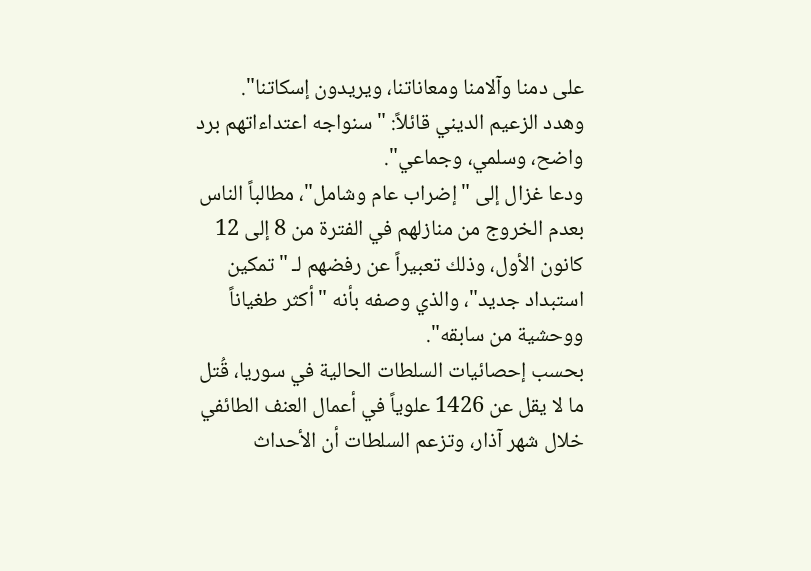على دمنا وآلامنا ومعاناتنا، ويريدون إسكاتنا".
وهدد الزعيم الديني قائلاً: "سنواجه اعتداءاتهم برد واضح، وسلمي، وجماعي".
ودعا غزال إلى "إضراب عام وشامل"، مطالباً الناس بعدم الخروج من منازلهم في الفترة من 8 إلى 12 كانون الأول، وذلك تعبيراً عن رفضهم لـ "تمكين استبداد جديد"، والذي وصفه بأنه "أكثر طغياناً ووحشية من سابقه".
بحسب إحصائيات السلطات الحالية في سوريا، قُتل ما لا يقل عن 1426 علوياً في أعمال العنف الطائفي خلال شهر آذار، وتزعم السلطات أن الأحداث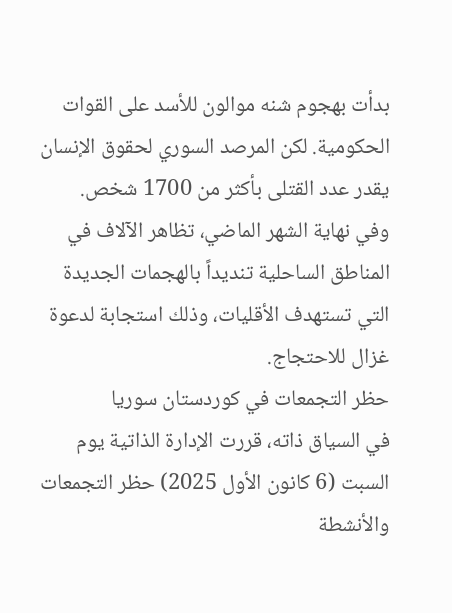بدأت بهجوم شنه موالون للأسد على القوات الحكومية. لكن المرصد السوري لحقوق الإنسان يقدر عدد القتلى بأكثر من 1700 شخص.
وفي نهاية الشهر الماضي، تظاهر الآلاف في المناطق الساحلية تنديداً بالهجمات الجديدة التي تستهدف الأقليات، وذلك استجابة لدعوة غزال للاحتجاج.
حظر التجمعات في كوردستان سوريا
في السياق ذاته، قررت الإدارة الذاتية يوم السبت (6 كانون الأول 2025) حظر التجمعات والأنشطة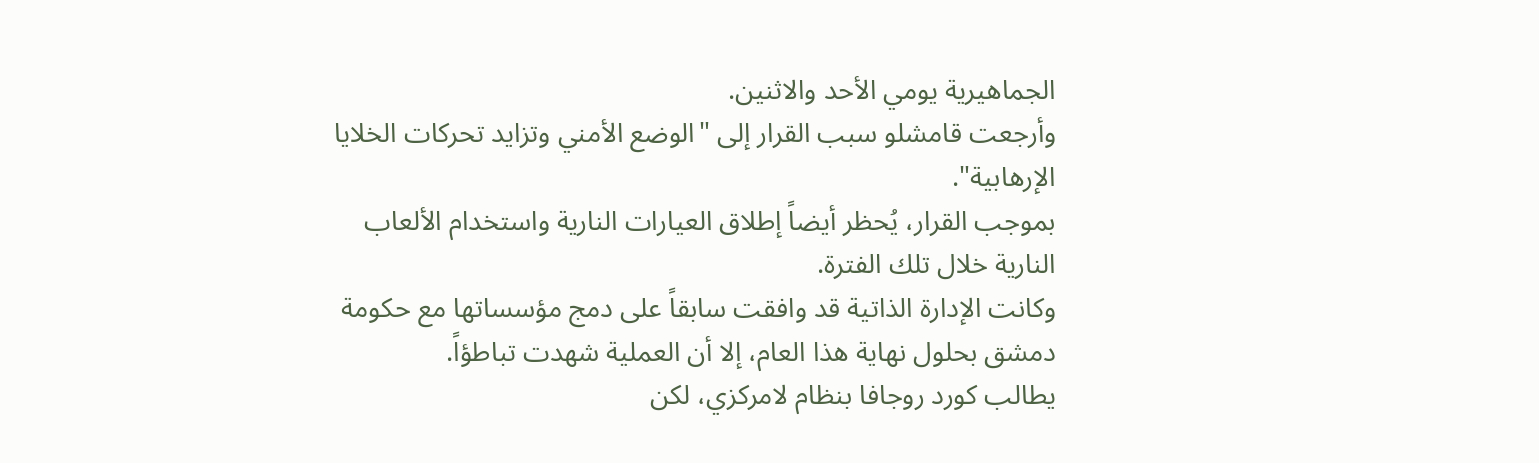الجماهيرية يومي الأحد والاثنين.
وأرجعت قامشلو سبب القرار إلى "الوضع الأمني وتزايد تحركات الخلايا الإرهابية".
بموجب القرار، يُحظر أيضاً إطلاق العيارات النارية واستخدام الألعاب النارية خلال تلك الفترة.
وكانت الإدارة الذاتية قد وافقت سابقاً على دمج مؤسساتها مع حكومة دمشق بحلول نهاية هذا العام، إلا أن العملية شهدت تباطؤاً.
يطالب كورد روجافا بنظام لامركزي، لكن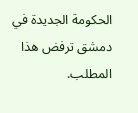الحكومة الجديدة في دمشق ترفض هذا المطلب.